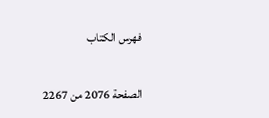فهرس الكتاب

الصفحة 2076 من 2267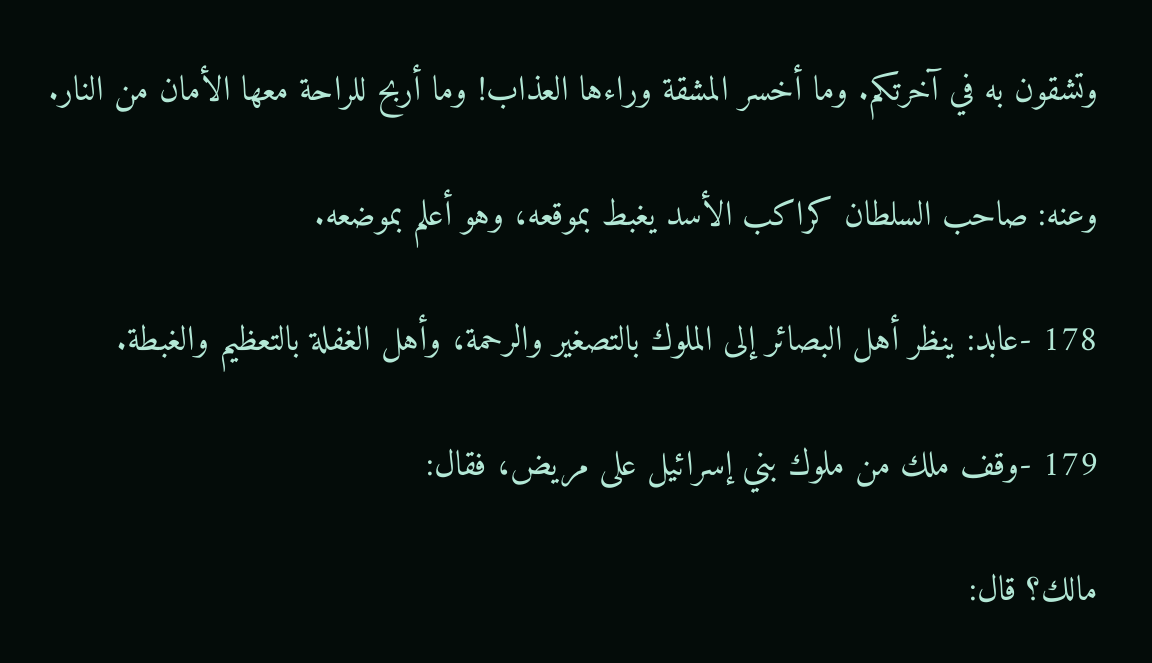وتشقون به في آخرتكم. وما أخسر المشقة وراءها العذاب! وما أربح للراحة معها الأمان من النار.

وعنه: صاحب السلطان كراكب الأسد يغبط بموقعه، وهو أعلم بموضعه.

178 -عابد: ينظر أهل البصائر إلى الملوك بالتصغير والرحمة، وأهل الغفلة بالتعظيم والغبطة.

179 -وقف ملك من ملوك بني إسرائيل على مريض، فقال:

مالك؟ قال: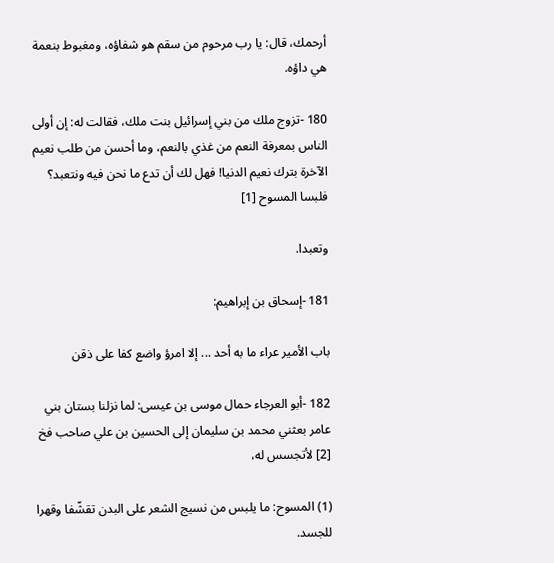أرحمك، قال: يا رب مرحوم من سقم هو شفاؤه، ومغبوط بنعمة هي داؤه.

180 -تزوج ملك من بني إسرائيل بنت ملك، فقالت له: إن أولى الناس بمعرفة النعم من غذي بالنعم، وما أحسن من طلب نعيم الآخرة بترك نعيم الدنيا! فهل لك أن تدع ما نحن فيه ونتعبد؟ فلبسا المسوح [1]

وتعبدا.

181 -إسحاق بن إبراهيم:

باب الأمير عراء ما به أحد ... إلا امرؤ واضع كفا على ذقن

182 -أبو العرجاء حمال موسى بن عيسى: لما نزلنا بستان بني عامر بعثني محمد بن سليمان إلى الحسين بن علي صاحب فخ [2] لأتجسس له،

(1) المسوح: ما يلبس من نسيج الشعر على البدن تقشّفا وقهرا للجسد.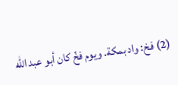(2) فخ: واد بمكة. ويوم فخّ كان أبو عبد الله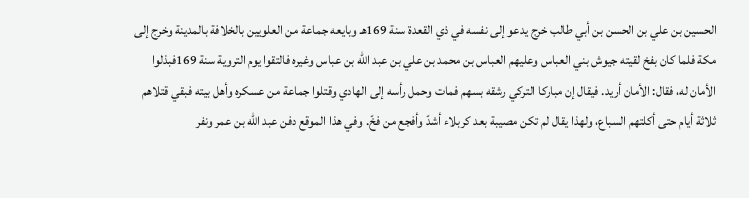الحسين بن علي بن الحسن بن أبي طالب خرج يدعو إلى نفسه في ذي القعدة سنة 169هـ وبايعه جماعة من العلويين بالخلافة بالمدينة وخرج إلى مكة فلما كان بفخ لقيته جيوش بني العباس وعليهم العباس بن محمد بن علي بن عبد الله بن عباس وغيره فالتقوا يوم التروية سنة 169فبذلوا الأمان له، فقال: الأمان أريد. فيقال إن مباركا التركي رشقه بسهم فمات وحمل رأسه إلى الهادي وقتلوا جماعة من عسكره وأهل بيته فبقي قتلاهم ثلاثة أيام حتى أكلتهم السباع، ولهذا يقال لم تكن مصيبة بعد كربلاء أشدّ وأفجع من فخّ. وفي هذا الموقع دفن عبد الله بن عمر ونفر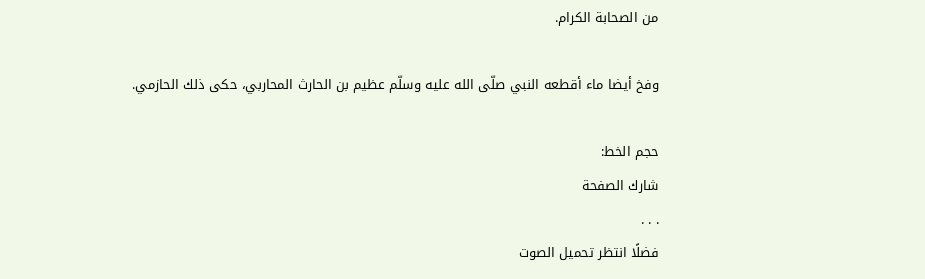من الصحابة الكرام.

وفخ أيضا ماء أقطعه النبي صلّى الله عليه وسلّم عظيم بن الحارث المحاربي، حكى ذلك الحازمي.

حجم الخط:
شارك الصفحة
. . .
فضلًا انتظر تحميل الصوت